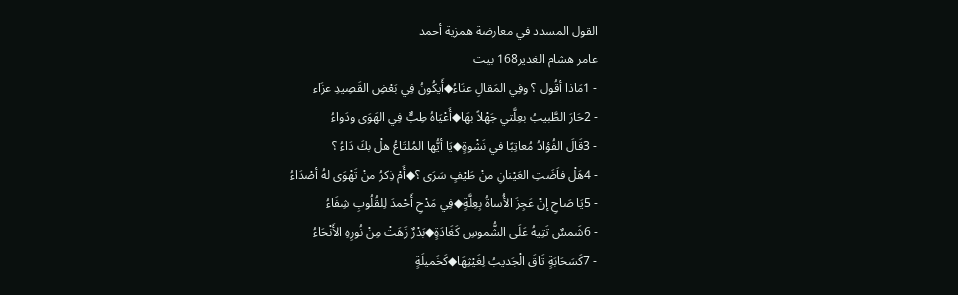القول المسدد في معارضة همزية أحمد
عامر هشام الغدير168 بيت
- 1مَاذا أقُول ؟ وفِي المَقالِ عنَاءُ◆أَيكُونُ فِي بَعْضِ القَصِيدِ عزَاء
- 2حَارَ الطَّبيبُ بعِلَّتي جَهْلاً بهَا◆أَعْيَاهُ طِبٌّ فِي الهَوَى ودَواءُ
- 3قَالَ الفُؤادُ مُعاتِبًا في نَشْوةٍ◆يَا أيُّها المُلتَاعُ هلْ بكَ دَاءُ ؟
- 4هَلْ فاَضَتِ العَيْنانِ منْ طَيْفٍ سَرَى ؟◆أَمْ ذِكرُ منْ تَهْوَى لهُ أصْدَاءُ
- 5يَا صَاحِ إنْ عَجِزَ الأُساةُ بِعِلَّةٍ◆فِي مَدْحِ أَحْمدَ لِلقُلُوبِ شِفَاءُ
- 6شَمسٌ تَتِيهُ عَلَى الشُّموسِ كَغَادَةٍ◆بَدْرٌ زَهَتْ مِنْ نُورِهِ الأَنْحَاءُ
- 7كَسَحَابَةٍ تَاقَ الْجَديبُ لِغَيْثِهَا◆كَخَميلَةٍ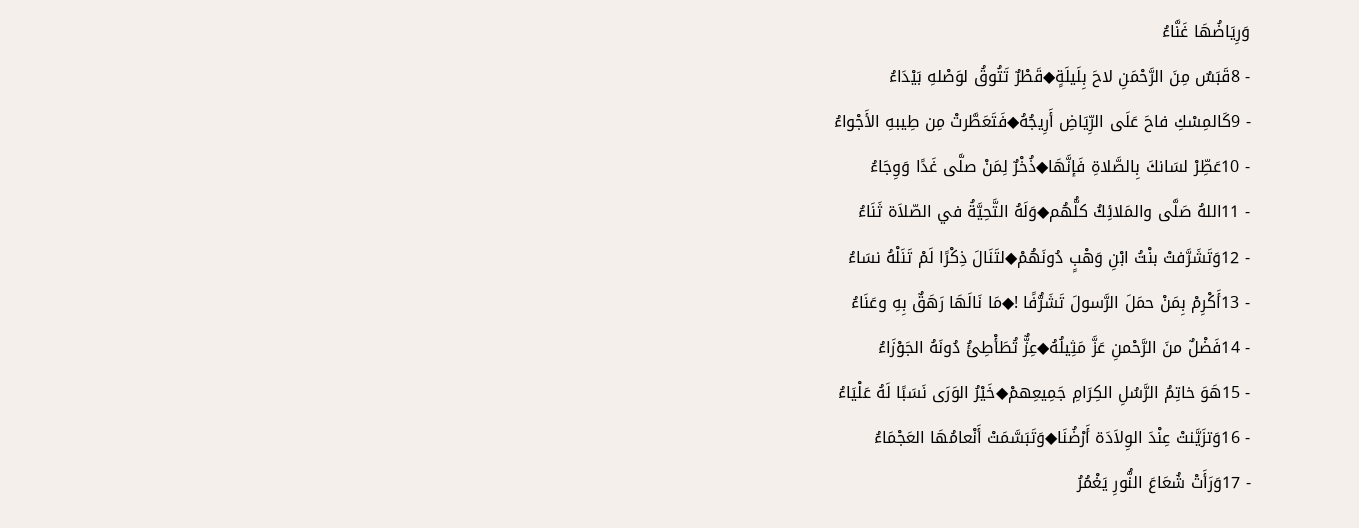وَرِيَاضُهَا غَنَّاءُ
- 8قَبَسٌ مِنَ الرَّحْمَنِ لاحَ بِلَيلَةٍ◆قَطْرٌ تَتُوقُ لوَصْلهِ بَيْدَاءُ
- 9كَالمِسْكِ فاحَ عَلَى الرِّيَاضِ أَرِيجُهُ◆فَتَعَطَّرتْ مِن طِيبهِ الأَجْواءُ
- 10عَطِّرْ لسَانكَ بِالصَّلاةِ فَإنَّهَا◆ذُخْرٌ لِمَنْ صلَّى غَدًا وَوِجَاءُ
- 11اللهُ صَلَّى والمَلائِكُ كلُّهُم◆وَلَهُ التَّحِيَّةُ في الصّلاَة ثَنَاءُ
- 12وَتَشَرَّفتْ بنْتُ ابْنِ وَهْبٍ دُونَهُمْ◆لتَنَالَ ذِكْرًا لَمْ تَنَلْهُ نسَاءُ
- 13أَكْرِمْ بِمَنْ حمَلَ الرَّسولَ تَشَرُّفًا !◆مَا نَالَهَا رَهَقٌ بِهِ وعَنَاءُ
- 14فَضْلٌ منَ الرَّحْمنِ عَزَّ مَثِيلُهُ◆عِزٌّ تُطَأْطِئُ دُونَهُ الجَوْزَاءُ
- 15هَوَ خاتِمُ الرَّسُلِ الكِرَامِ جَمِيعِهمْ◆خَيْرُ الوَرَى نَسَبًا لَهُ عَلْيَاءُ
- 16وَتزَيَّنتْ عِنْدَ الوِلاَدَة أَرْضُنَا◆وَتَبَسَّمَتْ أَنْعامُهَا العَجْمَاءُ
- 17وَرَأَتْ شُعَاعَ النُّورِ يَغْمُرُ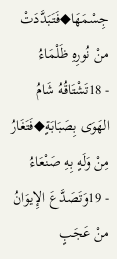جِسْمَهَا◆فَتَبَدَّدَتْ منْ نُورِهِ ظَلْمَاءُ
- 18تَشْتَاقُهُ شَامُ الهَوَى بِصَبَابَةٍ◆فَتَغَارُ مِنْ وَلَهٍ بِهِ صَنْعَاءُ
- 19وَتَصَدَّعَ الإِيوَانُ منْ عَجَبٍ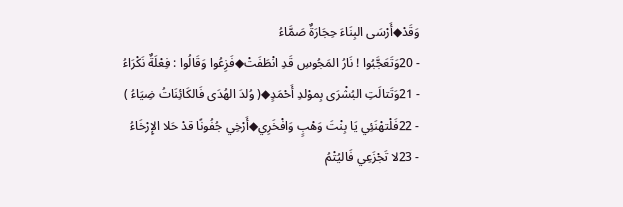وَقَدْ◆أَرْسَى البِنَاءَ حِجَارَةٌ صَمَّاءُ
- 20وَتَعَجَّبُوا ! نَارُ المَجُوسِ قَدِ انْطَفَتْ◆فَزِعُوا وَقَالُوا : فِعْلَةٌ نَكْرَاءُ
- 21وَتَتالَتِ البُشْرَى بِموْلدِ أَحْمَدٍ◆( وُلدَ الهُدَى فَالكَائِنَاتُ ضِيَاءُ )
- 22فَلْتهْنَئِي يَا بِنْتَ وَهْبٍ وَافْخَرِي◆أَرْخِي جُفُونًا قدْ حَلا الإِرْخَاءُ
- 23لا تَجْزَعِي فَاليُتْمُ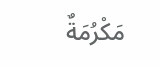مَكْرُمَةٌ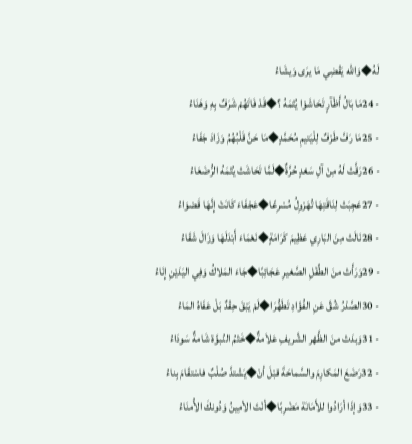لَهُ◆وَالله يَقْضِي مَا يرَى وَيشَاءُ
- 24مَا بَالُ أَظْآرٍ تَحَاشَوْا يُتْمَهُ ؟◆قَدْ فَاتَهُمْ شَرَفٌ بِهِ وَهَنَاءُ
- 25مَا رَفَّ طَرْفٌ لِلْيَتيمِ مُحَمَّدٍ◆مَا حَنَّ قَلْبُهُمُ وَزَادَ جَفَاءُ
- 26رَقَّتْ لَهُ مِنْ آلِ سَعْدٍ حُرَّةٌ◆لَمَّا تَحَاشَتْ يُتْمَهُ الرُّضَعَاءُ
- 27عَجِبَتْ لِنَاقَتِهَا تُهَرْوِلُ مُسْرِعًا◆عَجْفَاءَ كَانَتْ إِنَّهَا قَصْوَاءُ
- 28نَالَتْ مِنَ البَارِي عَظِيمَ كَرَامَةٍ◆نَعْمَاءَ أَبْدَلَهَا وَزَالَ شَقَاءُ
- 29وَرَأَتْ منَ الطِّفْلِ الصَّغيرِ عَجَائِبًا◆جَاءَ المَلاكُ وَفِي اليَدَيْنِ إِنَاءُ
- 30الصَّدْرُ شُقَّ عَنِ الفُؤَادِ تَطَهُّرَا◆لَمْ يَبْقَ حِقْدٌ بَلْ عَفَاهُ المَاءُ
- 31وَبدَتْ منَ الظَّهْر الشَّريفِ عَلاَمةٌ◆خَتْمُ النُبوَّة شَامةٌ سَودَاءُ
- 32رَضَعَ المَكارِمَ والسَّماحَةَ قبْلَ أنْ◆يَشْتدَّ صُلْبٌ فاسْتقَامَ بِناءُ
- 33وَإذَا أرَادُوا للأَمَانَة مَضْرِبًا◆أنْتَ الأمِينُ وَدُونكَ الأُمنَاءُ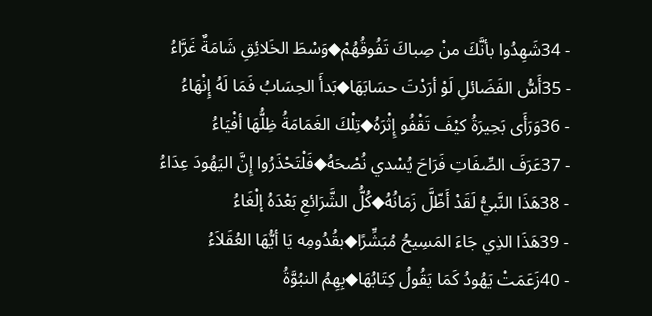- 34شَهِدُوا بأنَّكَ منْ صِباكَ تَفُوقُهُمْ◆وَسْطَ الخَلائِقِ شَامَةٌ غَرَّاءُ
- 35أَسُّ الفَضَائلِ لَوْ أرَدْتَ حسَابَهَا◆بَدأَ الحِسَابُ فَمَا لَهُ إِنْهَاءُ
- 36وَرَأَى بَحِيرَةُ كيْفَ تَقْفُو إِثْرَهُ◆تِلْكَ الغَمَامَةُ ظِلُّهَا أفْيَاءُ
- 37عَرَفَ الصِّفَاتِ فَرَاحَ يُسْدي نُصْحَهُ◆فَلْتَحْذَرُوا إِنَّ اليَهُودَ عِدَاءُ
- 38هَذَا النَّبيُّ لَقَدْ أَظّلَّ زَمَانُهُ◆كُلُّ الشَّرَائعِ بَعْدَهُ إلْغَاءُ
- 39هَذَا الذِي جَاءَ المَسِيحُ مُبَشِّرًا◆بقُدُومِه يَا أيُّهَا العُقَلاَءُ
- 40زَعَمَتْ يَهُودُ كَمَا يَقُولُ كِتَابُهَا◆بِهِمُ النبُوَّةُ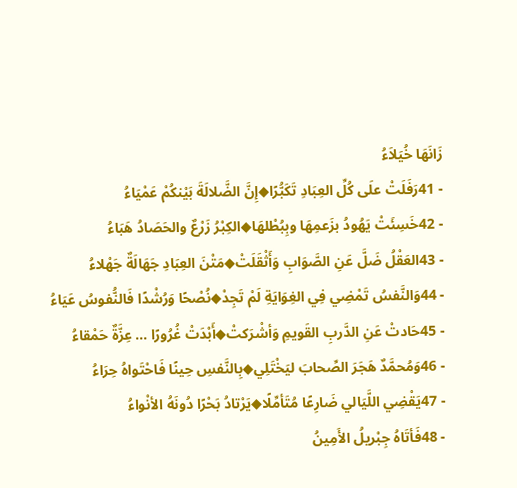زَانَهَا خُيَلاَءُ
- 41رَفَلَتْ علَى كُلِّ العِبَادِ تَكَبُّرًا◆إِنَّ الضَّلالَةَ بَيْنكُمْ عَمْيَاءُ
- 42خَسِئَتْ يَهُودُ بزَعمِهَا وبِبُطْلهَا◆الكِبْرُ زَرْعٌ والحَصَادُ هَبَاءُ
- 43العَقْلُ ضَلَّ عَنِ الصَّوَابِ وَأَثْقَلَتْ◆مَتْنَ العِبَادِ جَهَالَةٌ جَهْلاءُ
- 44وَالنَّفسُ تَمْضِي فِي الغِوَايَةِ لَمْ تَجِدْ◆نُصْحًا وَرُشْدًا فَالنُّفوسُ عَيَاءُ
- 45حَادتْ عَنِ الدَّربِ القَويمِ وَأشْرَكتْ◆أَبْدَتْ غُرُورًا ... عِزَّةٌ حَمْقاءُ
- 46وَمُحمَّدٌ هَجَرَ الصِّحابَ ليَخْتَلِي◆بِالنَّفسِ حِينًا فَاحْتَواهُ حِرَاءُ
- 47يَقْضِي اللَّيَالي ضَارِعًا مُتَأمِّلًا◆يَرْتادُ بَحْرًا دُونَهُ الأنْواءُ
- 48فَأتَاهُ جِبْريلُ الأَمِينُ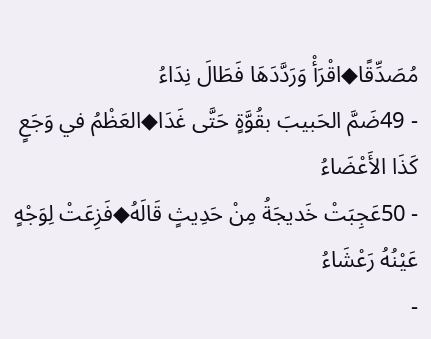مُصَدِّقًا◆اقْرَأْ وَرَدَّدَهَا فَطَالَ نِدَاءُ
- 49ضَمَّ الحَبيبَ بقُوَّةٍ حَتَّى غَدَا◆العَظْمُ في وَجَعٍ كَذَا الأَعْضَاءُ
- 50عَجِبَتْ خَديجَةُ مِنْ حَدِيثٍ قَالَهُ◆فَزِعَتْ لِوَجْهٍ عَيْنُهُ رَعْشَاءُ
-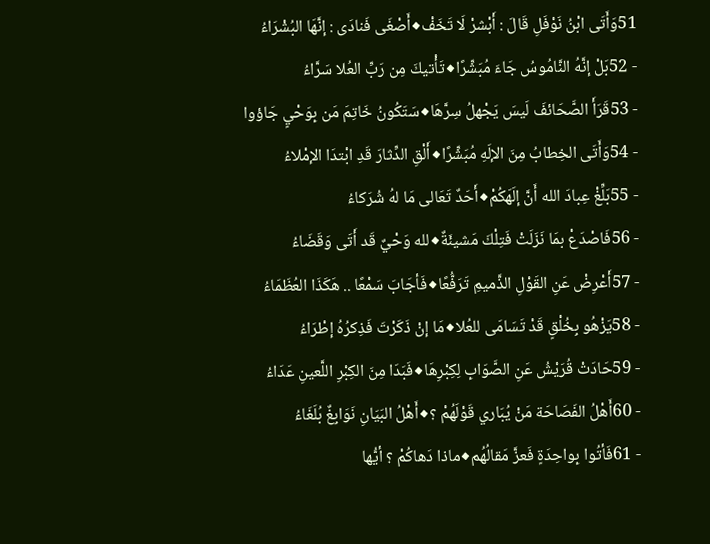51وَأَتَى ابْنُ نَوْفَلِ قَالَ : أَبْشرْ لَا تَخَفْ◆أَصْغَى فَنادَى : إنَّهَا البُشْرَاءُ
- 52بَلْ إنَّهُ النَّامُوسُ جَاءَ مُبَشِّرًا◆تَأْتيكَ مِن رَبِّ العُلا سَرَّاءُ
- 53قَرَأَ الصَّحَائفَ لَيسَ يَجْهلُ سِرَّهَا◆سَتَكُونُ خَاتِمَ مَن بِوَحْيٍ جَاؤوا
- 54وَأَتَى الخِطابُ مِنَ الإلَهِ مُبَشِّرًا◆أَلْقِ الدِّثارَ قَدِ ابْتدَا الإمْلاءُ
- 55بَلِّغْ عِبادَ الله أَنَّ إلَهَكُمْ◆أَحَدٌ تَعَالى مَا لهُ شُرَكاءُ
- 56فَاصْدَعْ بمَا نَزَلَتْ فَتِلْكَ مَشيئَةٌ◆لله وَحْيٌ قَد أَتَى وَقَضَاءُ
- 57أَعْرِضْ عَنِ القَوْلِ الذَّميمِ تَرَفُّعًا◆فَأجَابَ سَمْعًا .. هَكَذَا العُظَمَاءُ
- 58يَزْهُو بِخُلْقٍ قَدْ تَسَامَى للعُلا◆مَا إنْ ذَكَرْتَ فَذِكرُهُ إطْرَاءُ
- 59حَادَتْ قُرَيْشُ عَنِ الصَّوَابِ لِكِبْرِهَا◆فَبَدَا مِنَ الكِبْرِ اللَّعينِ عَدَاءُ
- 60أَهْلُ الفَصَاحَة مَنْ يُبَاري قَوْلَهُمْ ؟◆أَهْلُ البَيَانِ نَوَابِغٌ بُلَغَاءُ
- 61فَأتُوا بِواحِدَةٍ فَعزَّ مَقالُهُم◆ماذا دَهاكُمْ ؟ أيُّها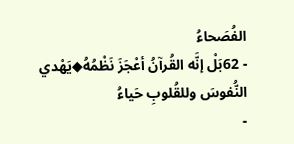الفُصَحاءُ
- 62بَلْ إنَّه القُرآنُ أعْجَزَ نَظْمُهُ◆يَهْدي النُّفوسَ وللقُلوبِ حَياءُ
-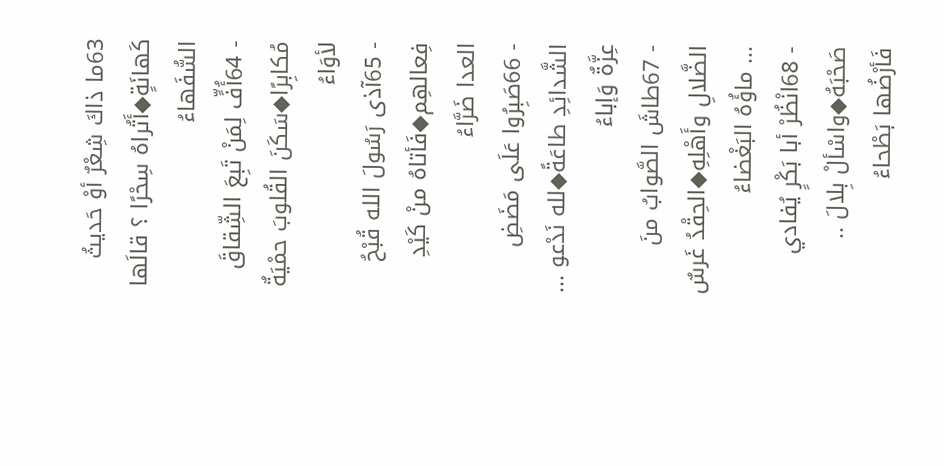63ما ذاكَ شِعْرٌ أوْ حَديثُ كَهانَةٍ◆أَتُراهُ سِحْرًا ؟ قالَها السُّفَهاءُ
- 64أُفٍّ لِمَنْ تَبِعَ الشِّقاقَ مُكابِرًا◆سَكَنَ القُلوبَ حمْيَةٌ لأوَاءُ
- 65آذى رَسُولَ الله قُبْحُ فِعالهِم◆فَأتاهُ منْ كَيْدِ العدا ضَرَّاءُ
- 66صَبِرُوا عَلَى مَضَضِ الشَّدائِدِ طاعَةً◆لله نَدْعو ... عِزَّةٌ وَإباءُ
- 67طاشَ الصَّوابُ منَ الضَّلالِ وأَهْلِهِ◆الحِقْدُ غَرسٌ ... ماؤُهُ البَغْضاءُ
- 68انْظُرْ أبا بَكْرٍ يُفادي صَحْبَهُ◆واسْألْ بِلالَ .. فَأرْضُها بَطْحاءُ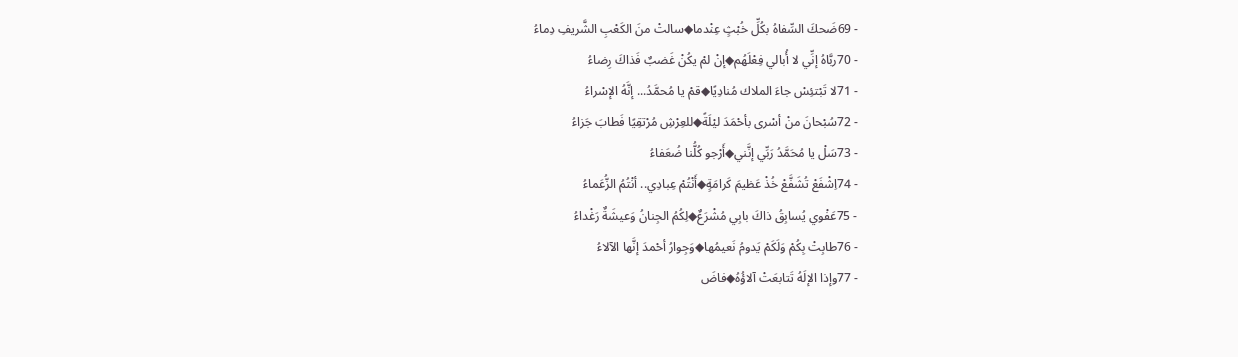- 69ضَحكَ السِّفاهُ بكُلِّ خُبْثٍ عِنْدما◆سالتْ منَ الكَعْبِ الشَّريفِ دِماءُ
- 70ربَّاهُ إنِّي لا أُبالي فِعْلَهُم◆إنْ لمْ يكُنْ غَضبٌ فَذاكَ رِضاءُ
- 71لا تَبْتئِسْ جاءَ الملاك مُنادِيًا◆قمْ يا مُحمَّدُ... إنَّهُ الإسْراءُ
- 72سُبْحانَ منْ أسْرى بأحْمَدَ ليْلَةً◆للعِرْشِ مُرْتقِيًا فَطابَ جَزاءُ
- 73سَلْ يا مُحَمَّدُ رَبِّي إنَّني◆أَرْجو كُلُّنا ضُعَفاءُ
- 74اِشْفَعْ تُشَفَّعْ خُذْ عَظيمَ كَرامَةٍ◆أَنْتُمْ عِبادِي.. أنْتُمُ الزُّعَماءُ
- 75عَفْوي يُسابِقُ ذاكَ بابِي مُشْرَعٌ◆لِكُمُ الجِنانُ وَعيشَةٌ رَغْداءُ
- 76طابِتْ بِكُمْ وَلَكَمْ يَدومُ نَعيمُها◆وَجِوارُ أحْمدَ إنَّها الآلاءُ
- 77وإذا الإلَهُ تَتابعَتْ آلاؤُهُ◆فاضَ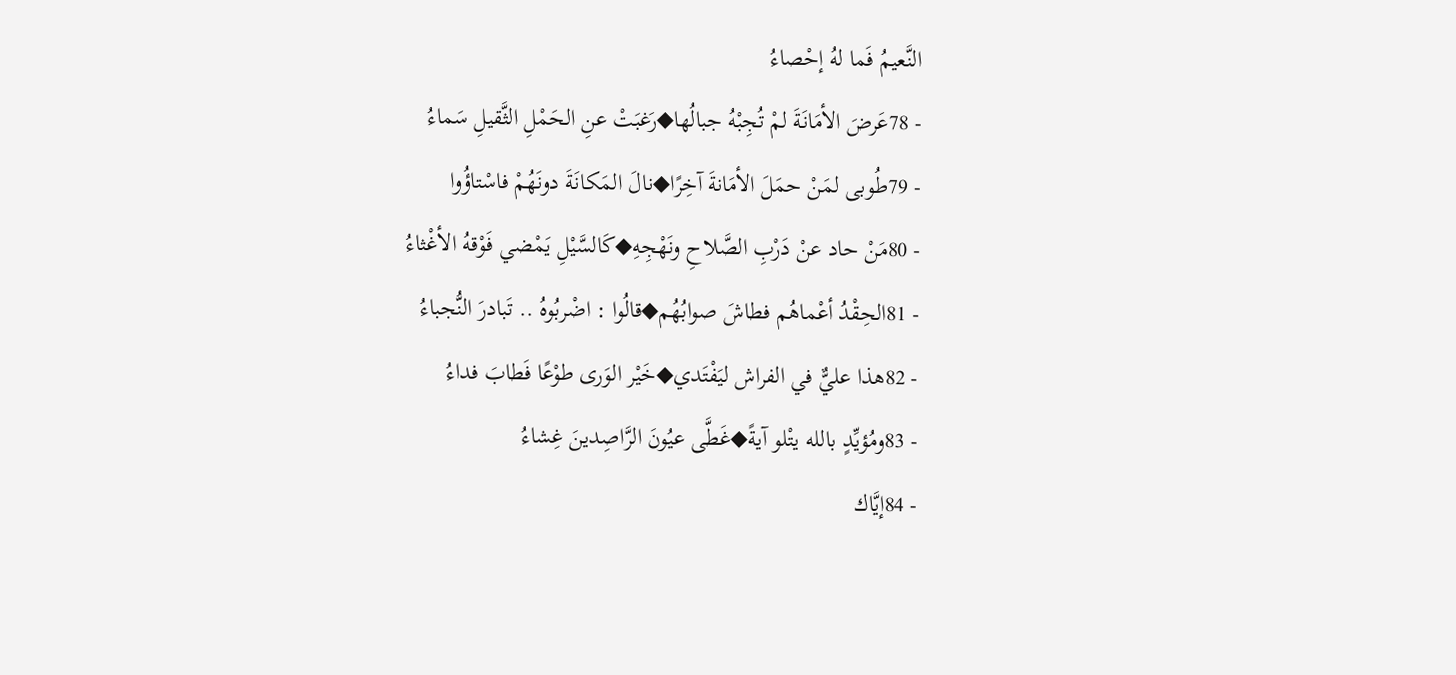النَّعيمُ فَما لهُ إحْصاءُ
- 78عَرضَ الأمَانَةَ لمْ تُجِبْهُ جبالُها◆رَغبَتْ عنِ الحَمْلِ الثَّقيلِ سَماءُ
- 79طُوبى لمَنْ حمَلَ الأمَانةَ آخِرًا◆نالَ المَكانَةَ دونَهُمْ فاسْتاؤُوا
- 80مَنْ حاد عنْ دَرْبِ الصَّلاحِ ونَهْجِهِ◆كَالسَّيْلِ يَمْضي فَوْقهُ الأغْثاءُ
- 81الحِقْدُ أعْماهُم فطاشَ صوابُهُم◆قالُوا : اضْربُوهُ .. تَبادرَ النُّجباءُ
- 82هذا عليٌّ في الفراش ليَفْتَدي◆خَيْر الوَرى طوْعًا فَطابَ فداءُ
- 83ومُؤيِّدٍ بالله يتْلو آيةً◆غَطَّى عيُونَ الرَّاصِدينَ غِشاءُ
- 84إيَّاك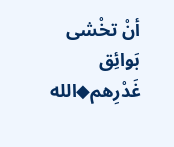أنْ تخْشى بَوائِق غَدْرِهم◆الله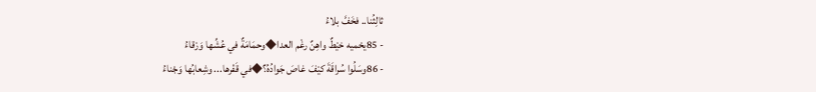ثالِثُنا.. فخَفَّ بلاءُ
- 85يحْميه خيْطٌ واهِنٌ رغْم العدا◆وحمَامَةٌ في عُشِّها وَرْقاءُ
- 86وسَلُوا سُراقَةَ كيْفَ غاصَ جَوادُهُ؟◆في قَفْرها... وشِعابُها وَجْناءُ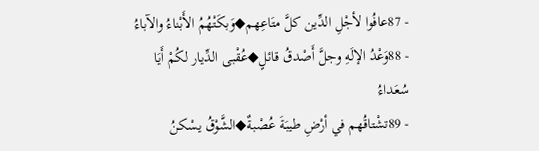- 87عافُوا لأجْلِ الدِّين كلَّ متَاعِهم◆وَبكَتْهُمُ الأَبْناءُ والآباءُ
- 88وَعْدُ الإلَهِ وجلَّ أَصْدقُ قائلٍ◆عُقْبى الدِّيار لكُمْ أَيَا سُعَداءُ
- 89تشْتاقُهم في أرْضِ طيبَةَ عُصْبةٌ◆الشَّوْقُ يسْكنُ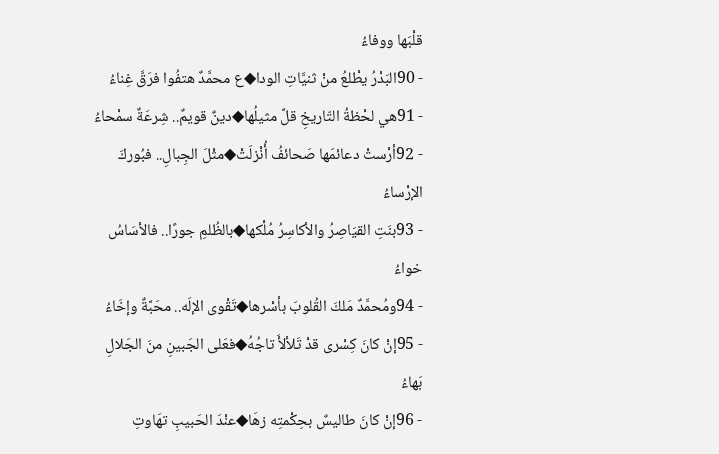قلْبَها ووفاءُ
- 90البَدْرُ يطْلعُ منْ ثنيَّاتِ الودا◆ع محمَّدٌ هتفُوا فرَقَّ غِناءُ
- 91هي لحْظةُ التّاريخِ قلَّ مثيلُها◆دينٌ قويمٌ.. شِرعَةٌ سمْحاءُ
- 92أرْستْ دعائمَها صَحائفُ أُنْزلَتْ◆مثْلَ الجِبالِ.. فبُوركَ الإرْساءُ
- 93بنَتِ القيَاصِرُ والأكاسِرُ مُلْكها◆بالظُلمِ جورًا.. فالأسَاسُ خواءُ
- 94ومُحمَّدٌ مَلكَ القُلوبَ بأسْرها◆تَقْوى الإلَه.. محَبَّةٌ وإخَاءُ
- 95إنْ كانَ كِسْرى قدْ تَلألأَ تاجُهُ◆فعَلى الجَبينِ منَ الجَلالِ بَهاءُ
- 96إنْ كانَ طاليسٌ بحِكْمتِه زهَا◆عنْدَ الحَبيبِ تهَاوتِ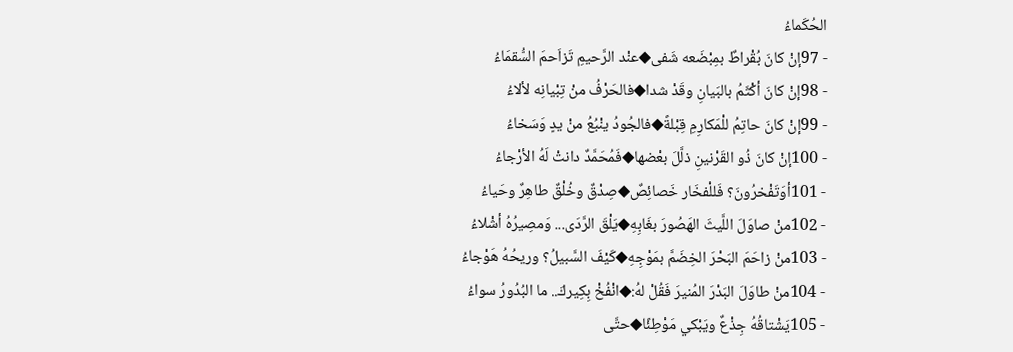الحُكَماءُ
- 97إنْ كانَ بُقْراطٌ بمِبْضَعه شَفى◆عنْد الرَّحيمِ تَزاَحمَ السُّقمَاءُ
- 98إنْ كانَ أكْثَمُ بالبَيانِ وقَدْ شدا◆فالحَرْفُ منْ تِبْيانِه لألاءُ
- 99إنْ كانَ حاتِمُ للْمَكارِمِ قِبْلةً◆فالجُودُ ينْبُعُ منْ يدٍ وَسَخاءُ
- 100إنْ كانَ ذُو القَرْنينِ ذلَّلَ بعْضها◆فَمُحَمَّدٌ دانتْ لَهُ الأرْجاءُ
- 101أوَتَفْخرُونَ؟ فَللْفخَار خَصائِصٌ◆صِدْقٌ وخُلْقٌ طاهِرٌ وحَياءُ
- 102منْ صاوَلَ اللَّيثَ الهَصُورَ بغَابِهِ◆يَلْقَ الرَّدَى... وَمصِيرُهُ أشْلاءُ
- 103منْ زاحَمَ البَحْرَ الخِضَمَّ بمَوْجِهِ◆كَيْفَ السَّبيلُ؟ وريحُهُ هَوْجاءُ
- 104منْ طاوَلَ البَدْرَ المُنيرَ فَقُلْ لهُ:◆انْفُخْ بِكِيركَ.. ما البُدُورُ سواءُ
- 105يَشْتاقُهُ جِذْعٌ ويَبْكي مَوْطِئًا◆حتَّى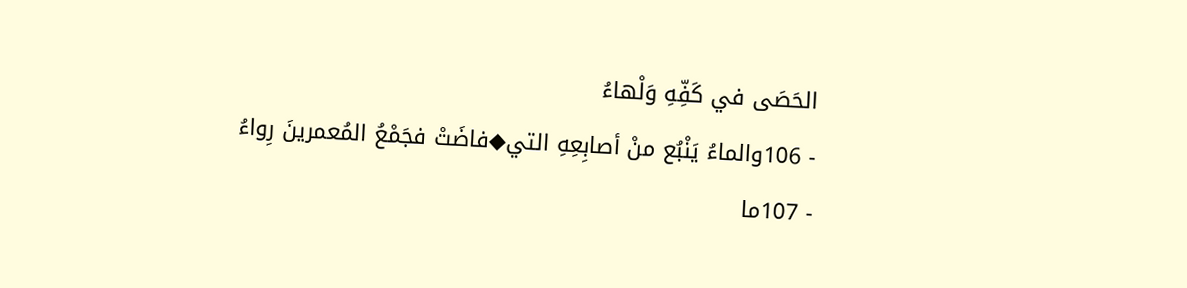الحَصَى في كَفِّهِ وَلْهاءُ
- 106والماءُ يَنْبُع منْ أصابِعِهِ التي◆فاضَتْ فجَمْعُ المُعمرينَ رِواءُ
- 107ما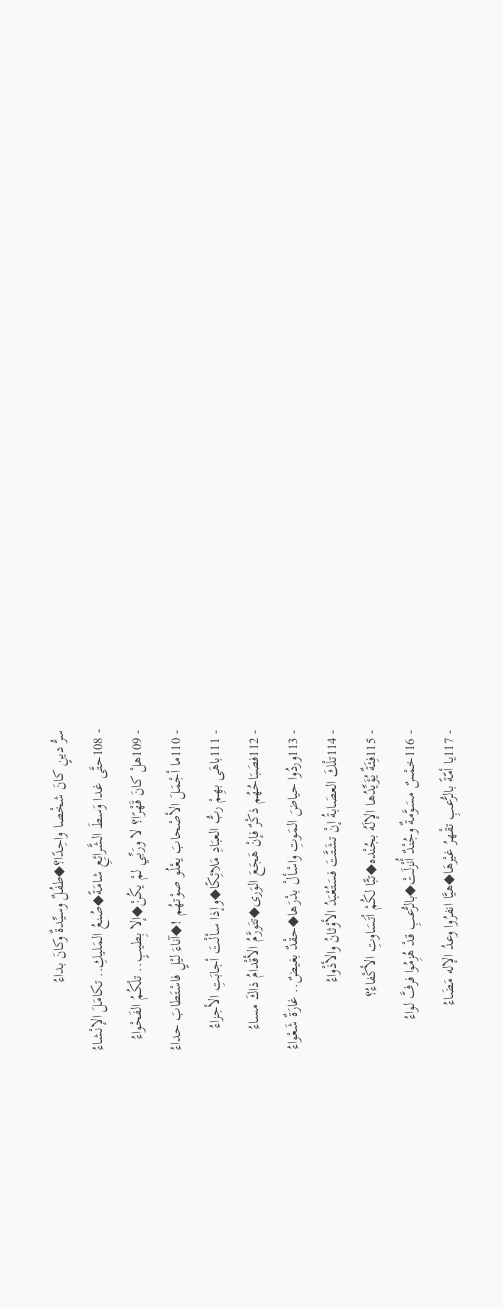سرُّ دينٍ كانَ شخْصا واحِدًا؟◆طفُلٌ وسيِّدةٌ وكانَ بداءُ
- 108حتَّى غدا وَسطَ الشَّرائِعِ شامَةً◆صُنعُ المَليكِ.. تكامَلَ الإنْشاءُ
- 109هلْ كانَ قَهْرًا؟ لا ورَبِّي لمْ يكُنْ◆إلا بِطيبٍ.. تلْكُمُ الفَحْواءُ
- 110ما أجْمَلَ الأصْحابَ يعْلُو صوْتهُم !◆آناءَ ليْلٍ فاسْتَطابَ حداءُ
- 111باهَى بهِمْ ربُّ العبَادِ مَلائِكًا◆وإذا سألْتَ أجابَتِ الأجزاءُ
- 112فصَبَاحُهُم ذكْرٌ فإنْ هَجَعَ الوَرى◆تتَورَّمُ الأقْدامُ ذاكَ مساءُ
- 113وردُوا حياضَ المَوتِ واسْألْ بدْرَها◆حقْدٌ بغيضٌ.. غارَةٌ شَعْواءُ
- 114تلْكَ العصَابةُ إنْ تشَتَّتَ فسَتُعْبَدُ الأوْثانُ والأذْواءُ
- 115فِئَةٌ يُؤَيِّدُها الإلَهُ بجُنْده◆تبًّا لكُمْ أتَسَاوتِ الأكْفاءُ؟
- 116خمْسٌ مسَوَّمةٌ وجُنْدٌ أُنْزلَتْ◆بالرُّعبِ قدْ هُزِمُوا فرفَّ لواءُ
- 117يا أمّةً بالرُّعبِ تقْهرُ غيْرهَا◆هيَّا انفرُوا وعدُ الإله مَضَاءُ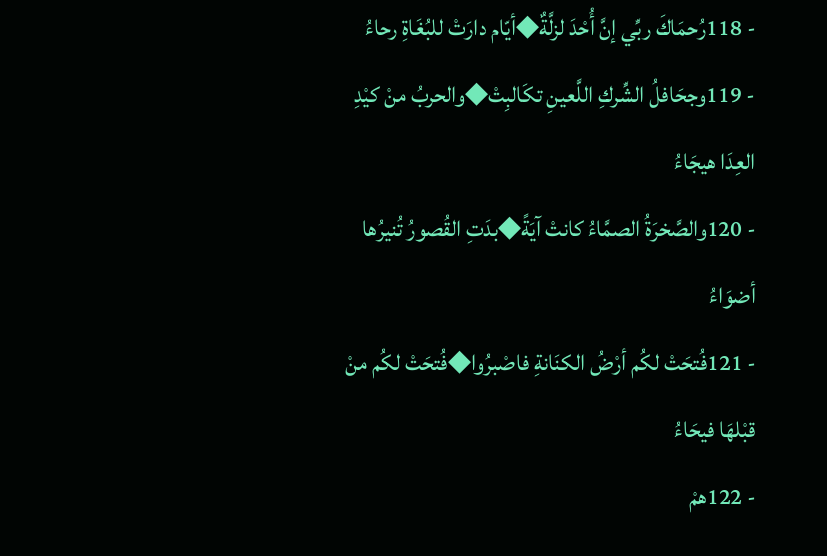- 118رُحمَاكَ ربِّي إنَّ أُحْدَ لزلَّةٌ◆أيّام دارَتْ للبُغَاةِ رحاءُ
- 119وجحَافلُ الشِّركِ اللَّعينِ تكَالبِتْ◆والحربُ منْ كيْدِ العِدَا هيجَاءُ
- 120والصَّخرَةُ الصمَّاءُ كانتْ آيَةً◆بدَتِ القُصورُ تُنيرُها أضوَاءُ
- 121فُتحَتْ لكُم أرْضُ الكنَانةِ فاصْبرُوا◆فُتحَتْ لكُم منْ قبْلهَا فيحَاءُ
- 122همْ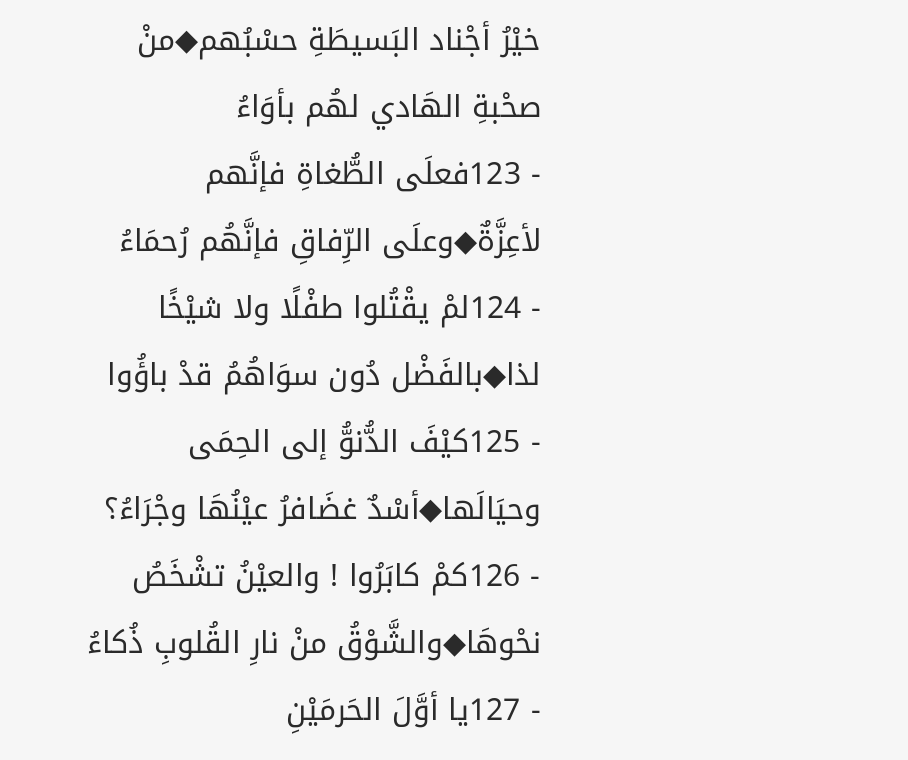خيْرُ أجْناد البَسيطَةِ حسْبُهم◆منْ صحْبةِ الهَادي لهُم بأوَاءُ
- 123فعلَى الطُّغاةِ فإنَّهم لأعِزَّةٌ◆وعلَى الرِّفاقِ فإنَّهُم رُحمَاءُ
- 124لمْ يقْتُلوا طفْلًا ولا شيْخًا لذا◆بالفَضْل دُون سوَاهُمُ قدْ باؤُوا
- 125كيْفَ الدُّنوُّ إلى الحِمَى وحيَالَها◆أسْدٌ غضَافرُ عيْنُهَا وجْرَاءُ؟
- 126كمْ كابَرُوا ! والعيْنُ تشْخَصُ نحْوهَا◆والشَّوْقُ منْ نارِ القُلوبِ ذُكاءُ
- 127يا أوَّلَ الحَرمَيْنِ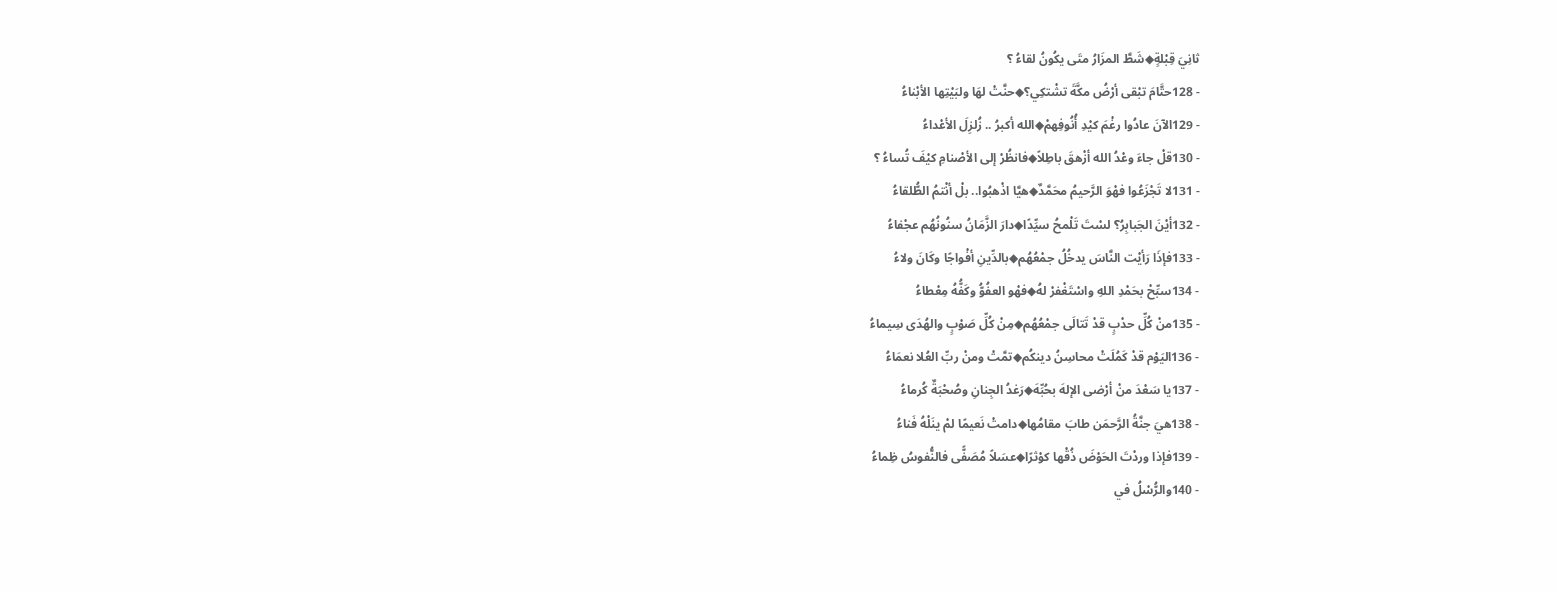ثانِيَ قِبْلةٍ◆شَطَّ المزَارُ متَى يكُونُ لقاءُ ؟
- 128حتَّامَ تبْقى أرْضُ مكَّةَ تشْتكِي؟◆حنَّتْ لهَا ولبَيْتِها الأبْناءُ
- 129الآنَ عادُوا رغْمَ كيْدِ أُنُوفِهمْ◆الله أكبرُ .. زُلزِلَ الأعْداءُ
- 130قلْ جاءَ وعْدُ الله أزْهقَ باطِلاً◆فانظُرْ إلى الأصْنامِ كيْفَ تُساءُ ؟
- 131لا تَجْزَعُوا فهْوَ الرَّحيمُ محَمَّدٌ◆هيَّا اذْهبُوا.. بلْ أنْتمُ الطُّلقاءُ
- 132أيْنَ الجَبابِرُ؟ لسْتَ تَلْمحُ سيِّدًا◆دارَ الزَّمَانُ سنُونُهُم عجْفاءُ
- 133فإذَا رَأيْت النَّاسَ يدخُلُ جمْعُهُم◆بالدِّينِ أفْواجًا وكَانَ ولاءُ
- 134سبِّحْ بحَمْدِ اللهِ واسْتَغْفرْ لهُ◆فهْو العفُوُّ وكَفُّهُ مِعْطاءُ
- 135منْ كُلِّ حدْبٍ قدْ تَتالَى جمْعُهُم◆مِنْ كُلِّ صَوْبٍ والهُدَى سِيماءُ
- 136اليَوْم قدْ كَمُلَتْ محاسِنُ دينكُم◆تمَّتْ ومنْ ربِّ العُلا نعمَاءُ
- 137يا سَعْدَ منْ أرْضى الإلهَ بحُبِّهَ◆رَغدُ الجِنانِ وصُحْبَةٌ كُرماءُ
- 138هيَ جنَّةُ الرَّحمَن طابَ مقامُها◆دامتْ نَعيمًا لمْ ينَلْهُ فَناءُ
- 139فإذا وردْتَ الحَوْضَ ذُقْها كوْثرًا◆عسَلاً مُصَفًّى فالنُّفوسُ ظِماءُ
- 140والرُّسْلُ في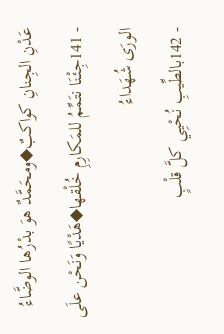عَدْنِ الجِنانِ كواكبٌ◆ومحَمَّدٌ هوَ بدْرُها الوضَّاءُ
- 141جِئْنَا نتَمِّمُ للمَكارِمِ خُلْقها◆هَدْيًا وَنَحْن علَى الورَى شُهَداءُ
- 142بالطِّيبِ نُحْيِي كلَّ قلْبٍ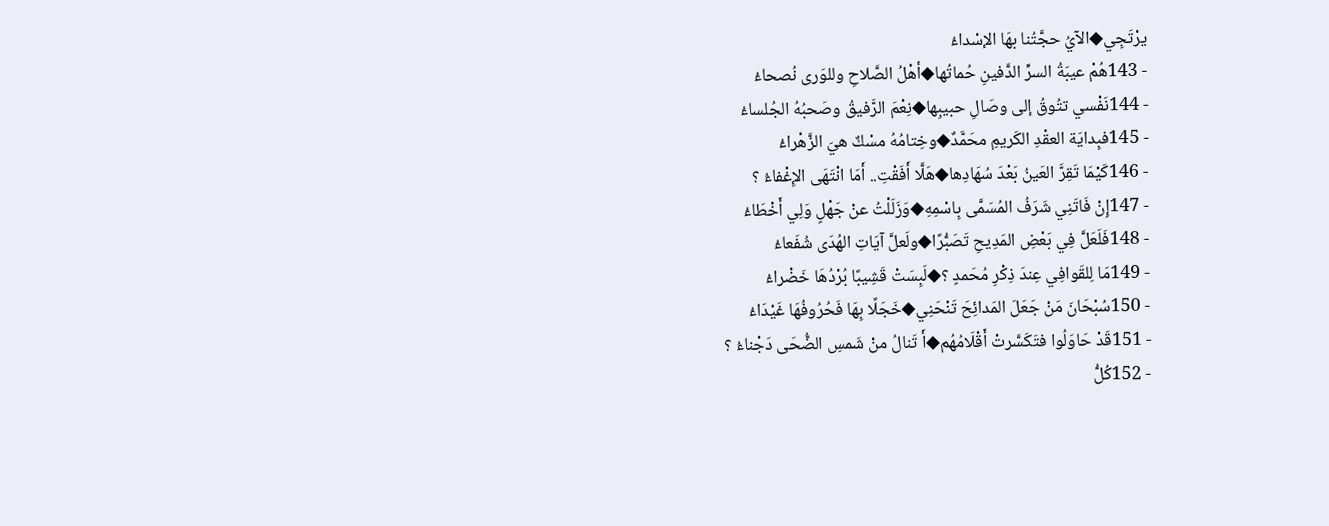يرْتَجِي◆الآيُ حجَّتُنا بهَا الإسْداءُ
- 143هُمْ عيبَةُ السرِّ الدَّفينِ حُماتُها◆أهْلُ الصَّلاحِ وللوَرى نُصحاءُ
- 144نَفْسي تتُوقُ إلى وصَالِ حبيبِها◆نِعْمَ الرَّفيقُ وصَحبُهُ الجُلساءُ
- 145فبِدايَة العقْدِ الكَريمِ محَمَّدٌ◆وخِتامُهُ مسْكٌ هيَ الزَّهْراءُ
- 146كَيْمَا تَقِرَّ العَينُ بَعْدَ سُهَادِها◆هَلَّا أَفَقْتِ.. أَمَا انْتَهَى الإِغْفاءُ ؟
- 147إِنْ فَاتَنِي شَرَفُ المُسَمَّى بِاسْمِهِ◆وَزَلَلْتُ عنْ جَهْلٍ وَلِي أَخْطَاءُ
- 148فَلَعَلَّ فِي بَعْضِ المَدِيحِ تَصَبُّرًا◆ولَعلَّ آيَاتِ الهُدَى شُفَعاءُ
- 149مَا لِلقَوافِي عِندَ ذِكْرِ مُحَمدٍ ؟◆لَبِسَتْ قَشِيبًا بُرْدُهَا خَضْراءُ
- 150سُبْحَانَ مَنْ جَعَلَ المَدائِحَ تَنْحَنِي◆خَجَلًا بِهَا فَحُرُوفُهَا غَيْدَاءُ
- 151قَدْ حَاوَلُوا فتَكَسَّرتْ أَقْلَامُهُم◆أَ تَنالُ منْ شَمسِ الضُّحَى دَجْناءُ ؟
- 152كُلُّ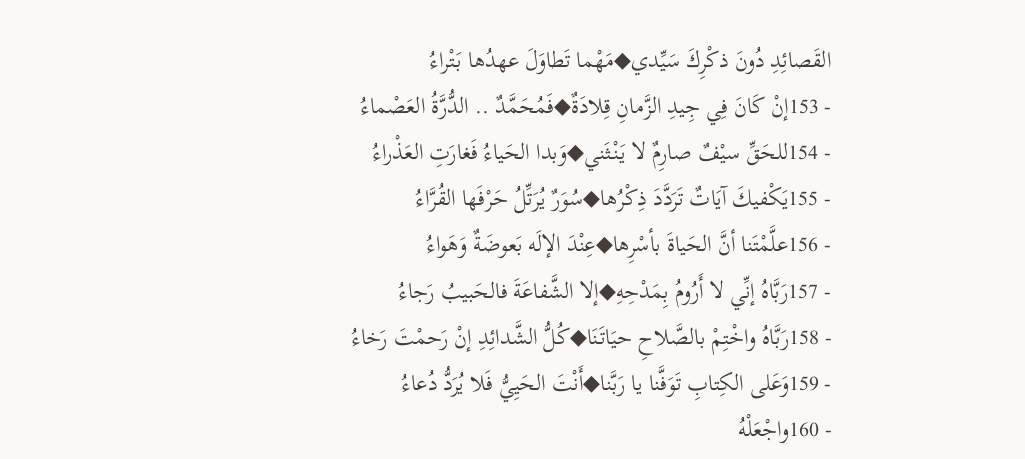القَصائِدِ دُونَ ذكْرِكَ سَيِّدي◆مَهْما تَطاوَلَ عهدُها بَتْراءُ
- 153إنْ كَانَ فِي جِيدِ الزَّمانِ قِلادَةٌ◆فَمُحَمَّدٌ .. الدُّرَّةُ العَصْماءُ
- 154للحَقِّ سيْفٌ صارِمٌ لا يَنْثَني◆وَبدا الحَياءُ فَغارَتِ العَذْراءُ
- 155يَكْفيكَ آيَاتٌ تَرَدَّدَ ذِكْرُها◆سُوَرٌ يُرَتِّلُ حَرْفَها القُرَّاءُ
- 156علَّمْتَنا أنَّ الحَياةَ بأسْرِها◆عِنْدَ الإلَه بَعوضَةٌ وَهَواءُ
- 157رَبَّاهُ إنِّي لا أَرُومُ بِمَدْحِهِ◆إلا الشَّفاعَةَ فالحَبيبُ رَجاءُ
- 158رَبَّاهُ واخْتِمْ بالصَّلاحِ حيَاتَنَا◆كُلُّ الشَّدائِدِ إنْ رَحمْتَ رَخاءُ
- 159وَعَلى الكِتابِ تَوَفَّنا يا رَبَّنا◆أَنْتَ الحَيِيُّ فَلا يُرَدُّ دُعاءُ
- 160واجْعَلْهُ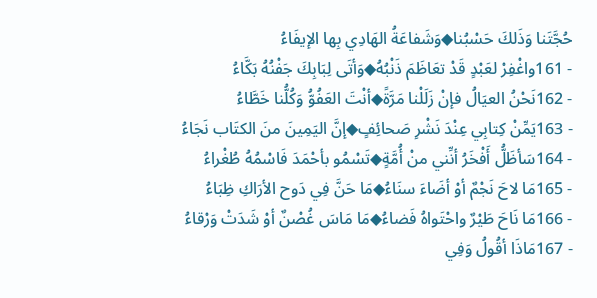حُجَّتَنا وَذَلكَ حَسْبُنا◆وَشَفاعَةُ الهَادِي بِها الإيفَاءُ
- 161واغْفِرْ لعَبْدٍ قَدْ تعَاظَمَ ذَنْبُهُ◆وَأتَى لِبَابِكَ جَفْنُهُ بَكَّاءُ
- 162نَحْنُ العيَالُ فإنْ زَلَلْنا مَرَّةً◆أنْتَ العَفُوُّ وَكُلُّنا خَطَّاءُ
- 163يَمِّنْ كِتابِي عِنْدَ نَشْرِ صَحائِفٍ◆إنَّ اليَمِينَ منَ الكتَاب نَجَاءُ
- 164سَأظَلُّ أَفْخَرُ أنِّني منْ أُمَّةٍ◆تَسْمُو بأحْمَدَ فَاسْمُهُ طُغْراءُ
- 165مَا لاحَ نَجْمٌ أوْ أضَاءَ سنَاءُ◆مَا حَنَّ فِي دَوح الأرَاكِ ظِبَاءُ
- 166مَا نَاحَ طَيْرٌ واحْتَواهُ فَضاءُ◆مَا مَاسَ غُصْنٌ أوْ شَدَتْ وَرْقاءُ
- 167مَاذَا أقُولُ وَفِي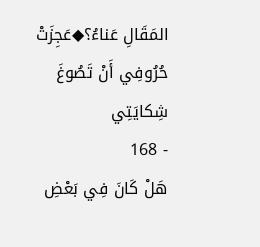المَقَالِ عَناءُ؟◆عَجِزَتْ حُرُوفِي أَنْ تَصُوغَ شِكايَتِي
- 168
هَلْ كَانَ فِي بَعْضِ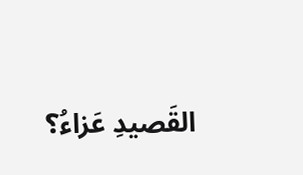القَصيدِ عَزاءُ؟